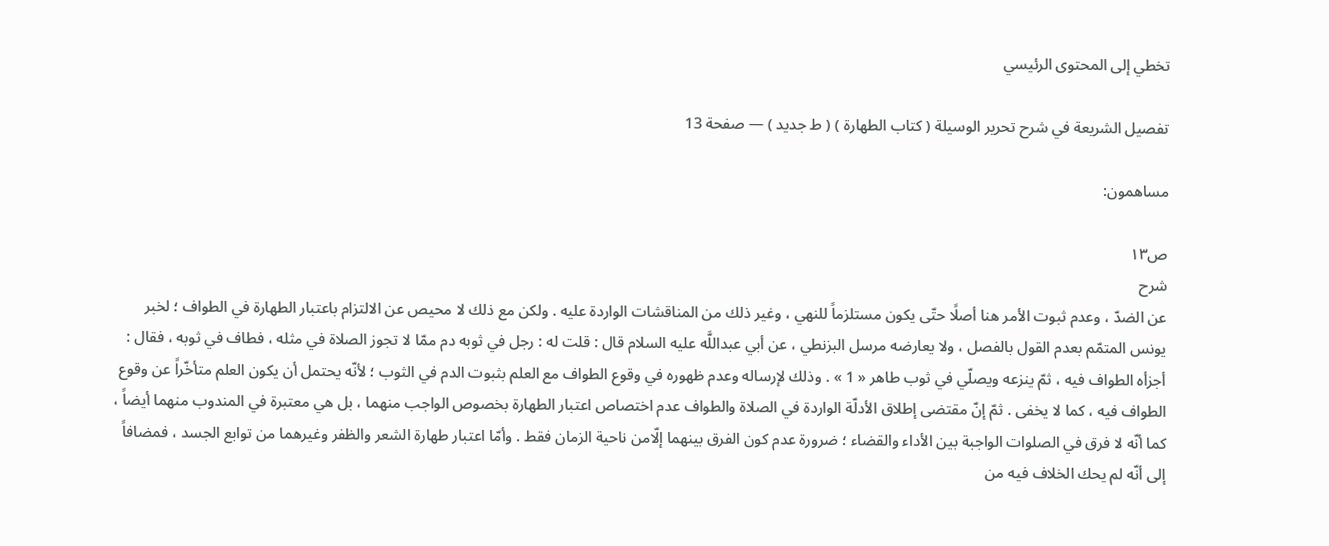تخطي إلى المحتوى الرئيسي

تفصيل الشريعة في شرح تحرير الوسيلة ( كتاب الطهارة ) ( ط جديد ) — صفحة 13

مساهمون:

ص١٣
شرح
عن الضدّ ، وعدم ثبوت الأمر هنا أصلًا حتّى يكون مستلزماً للنهي ، وغير ذلك من المناقشات الواردة عليه . ولكن مع ذلك لا محيص عن الالتزام باعتبار الطهارة في الطواف ؛ لخبر يونس المتمّم بعدم القول بالفصل ، ولا يعارضه مرسل البزنطي ، عن أبي عبداللَّه عليه السلام قال : قلت له : رجل في ثوبه دم ممّا لا تجوز الصلاة في مثله ، فطاف في ثوبه ، فقال : أجزأه الطواف فيه ، ثمّ ينزعه ويصلّي في ثوب طاهر « 1 » . وذلك لإرساله وعدم ظهوره في وقوع الطواف مع العلم بثبوت الدم في الثوب ؛ لأنّه يحتمل أن يكون العلم متأخّراً عن وقوع الطواف فيه ، كما لا يخفى . ثمّ إنّ مقتضى إطلاق الأدلّة الواردة في الصلاة والطواف عدم اختصاص اعتبار الطهارة بخصوص الواجب منهما ، بل هي معتبرة في المندوب منهما أيضاً ، كما أنّه لا فرق في الصلوات الواجبة بين الأداء والقضاء ؛ ضرورة عدم كون الفرق بينهما إلّامن ناحية الزمان فقط . وأمّا اعتبار طهارة الشعر والظفر وغيرهما من توابع الجسد ، فمضافاً إلى أنّه لم يحك الخلاف فيه من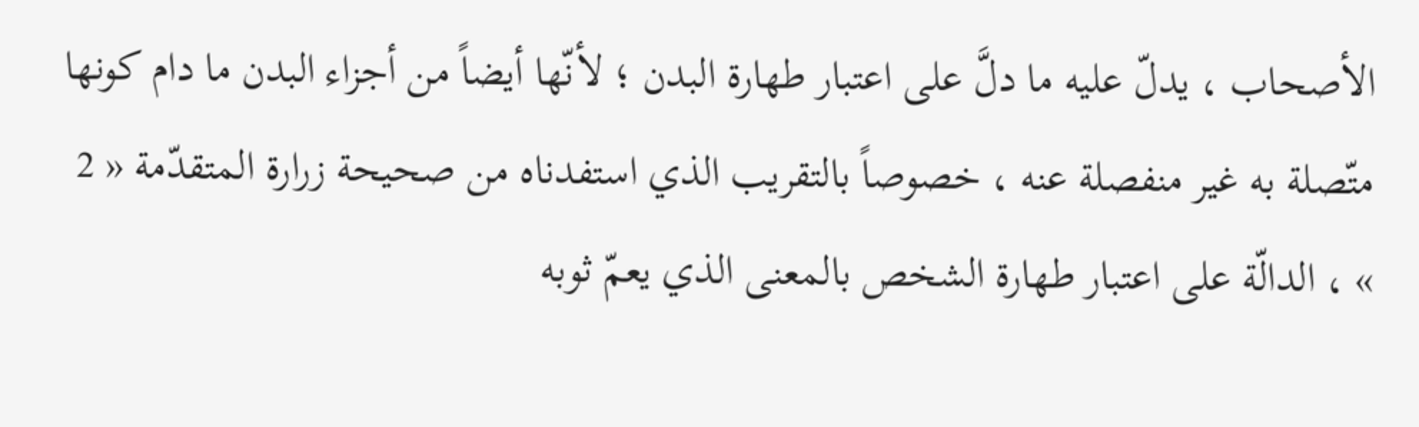الأصحاب ، يدلّ عليه ما دلَّ على اعتبار طهارة البدن ؛ لأنّها أيضاً من أجزاء البدن ما دام كونها متّصلة به غير منفصلة عنه ، خصوصاً بالتقريب الذي استفدناه من صحيحة زرارة المتقدّمة « 2 » ، الدالّة على اعتبار طهارة الشخص بالمعنى الذي يعمّ ثوبه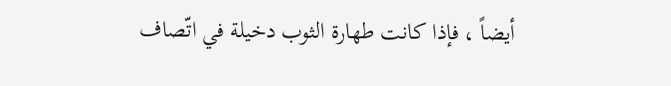أيضاً ، فإذا كانت طهارة الثوب دخيلة في اتّصاف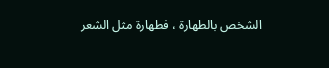الشخص بالطهارة ، فطهارة مثل الشعر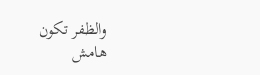والظفر تكون
هامش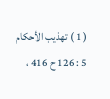( 1 ) تهذيب الأحكام 5 : 126 ح 416 ،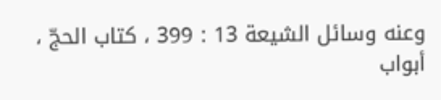وعنه وسائل الشيعة 13 : 399 ، كتاب الحجّ ، أبواب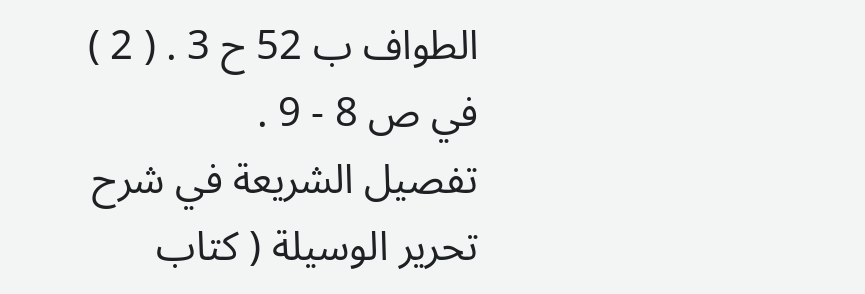الطواف ب 52 ح 3 . ( 2 ) في ص 8 - 9 .
تفصيل الشريعة في شرح تحرير الوسيلة ( كتاب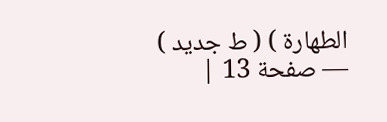الطهارة ) ( ط جديد ) — صفحة 13 |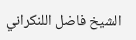الشيخ فاضل اللنكراني